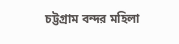চট্টগ্রাম বন্দর মহিলা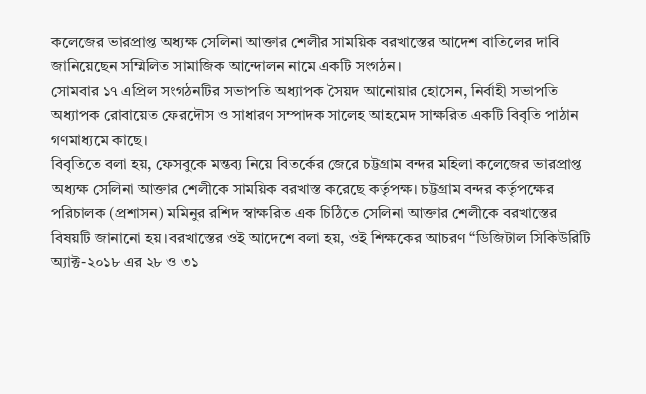কলেজের ভারপ্রাপ্ত অধ্যক্ষ সেলিনা আক্তার শেলীর সাময়িক বরখাস্তের আদেশ বাতিলের দাবি জানিয়েছেন সম্মিলিত সামাজিক আন্দোলন নামে একটি সংগঠন।
সোমবার ১৭ এপ্রিল সংগঠনটির সভাপতি অধ্যাপক সৈয়দ আনোয়ার হোসেন, নির্বাহী সভাপতি অধ্যাপক রোবায়েত ফেরদৌস ও সাধারণ সম্পাদক সালেহ আহমেদ সাক্ষরিত একটি বিবৃতি পাঠান গণমাধ্যমে কাছে।
বিবৃতিতে বলা হয়, ফেসবুকে মন্তব্য নিয়ে বিতর্কের জেরে চট্টগ্রাম বন্দর মহিলা কলেজের ভারপ্রাপ্ত অধ্যক্ষ সেলিনা আক্তার শেলীকে সাময়িক বরখাস্ত করেছে কর্তৃপক্ষ। চট্টগ্রাম বন্দর কর্তৃপক্ষের পরিচালক (প্রশাসন) মমিনুর রশিদ স্বাক্ষরিত এক চিঠিতে সেলিনা আক্তার শেলীকে বরখাস্তের বিষয়টি জানানো হয়।বরখাস্তের ওই আদেশে বলা হয়, ওই শিক্ষকের আচরণ “ডিজিটাল সিকিউরিটি অ্যাক্ট-২০১৮ এর ২৮ ও ৩১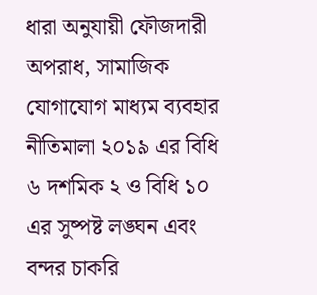ধারা অনুযায়ী ফৌজদারী অপরাধ, সামাজিক যোগাযোগ মাধ্যম ব্যবহার নীতিমালা ২০১৯ এর বিধি ৬ দশমিক ২ ও বিধি ১০ এর সুষ্পষ্ট লঙ্ঘন এবং বন্দর চাকরি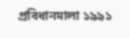প্রবিধানমালা ১৯৯১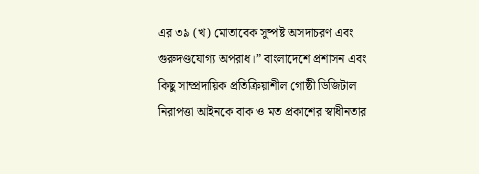এর ৩৯ (খ) মোতাবেক সুষ্পষ্ট অসদাচরণ এবং গুরুদণ্ডযোগ্য অপরাধ।” বাংলাদেশে প্রশাসন এবং কিছু সাম্প্রদায়িক প্রতিক্রিয়াশীল গোষ্ঠী ডিজিটাল নিরাপত্তা আইনকে বাক ও মত প্রকাশের স্বাধীনতার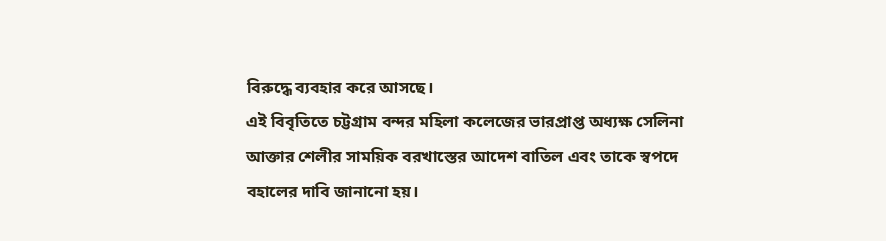বিরুদ্ধে ব্যবহার করে আসছে।
এই বিবৃতিতে চট্টগ্রাম বন্দর মহিলা কলেজের ভারপ্রাপ্ত অধ্যক্ষ সেলিনা আক্তার শেলীর সাময়িক বরখাস্তের আদেশ বাতিল এবং তাকে স্বপদে বহালের দাবি জানানো হয়।